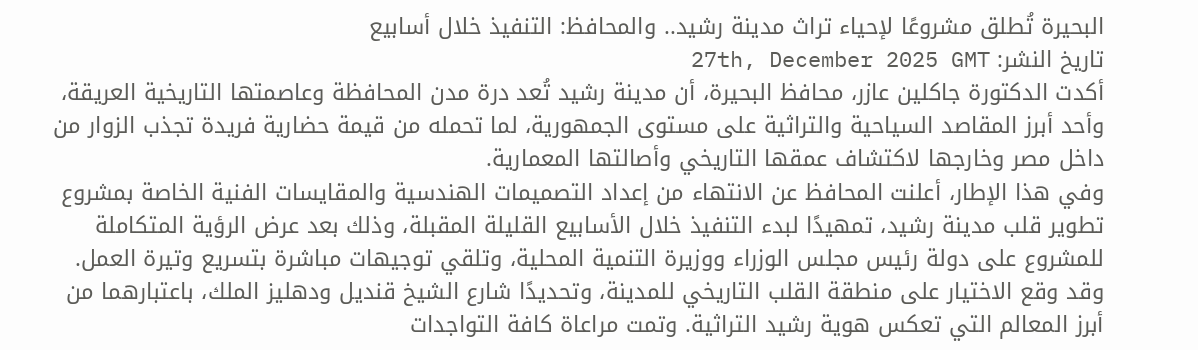البحيرة تُطلق مشروعًا لإحياء تراث مدينة رشيد.. والمحافظ: التنفيذ خلال أسابيع
تاريخ النشر: 27th, December 2025 GMT
أكدت الدكتورة جاكلين عازر، محافظ البحيرة، أن مدينة رشيد تُعد درة مدن المحافظة وعاصمتها التاريخية العريقة، وأحد أبرز المقاصد السياحية والتراثية على مستوى الجمهورية، لما تحمله من قيمة حضارية فريدة تجذب الزوار من داخل مصر وخارجها لاكتشاف عمقها التاريخي وأصالتها المعمارية.
وفي هذا الإطار، أعلنت المحافظ عن الانتهاء من إعداد التصميمات الهندسية والمقايسات الفنية الخاصة بمشروع تطوير قلب مدينة رشيد، تمهيدًا لبدء التنفيذ خلال الأسابيع القليلة المقبلة، وذلك بعد عرض الرؤية المتكاملة للمشروع على دولة رئيس مجلس الوزراء ووزيرة التنمية المحلية، وتلقي توجيهات مباشرة بتسريع وتيرة العمل.
وقد وقع الاختيار على منطقة القلب التاريخي للمدينة، وتحديدًا شارع الشيخ قنديل ودهليز الملك، باعتبارهما من أبرز المعالم التي تعكس هوية رشيد التراثية. وتمت مراعاة كافة التواجدات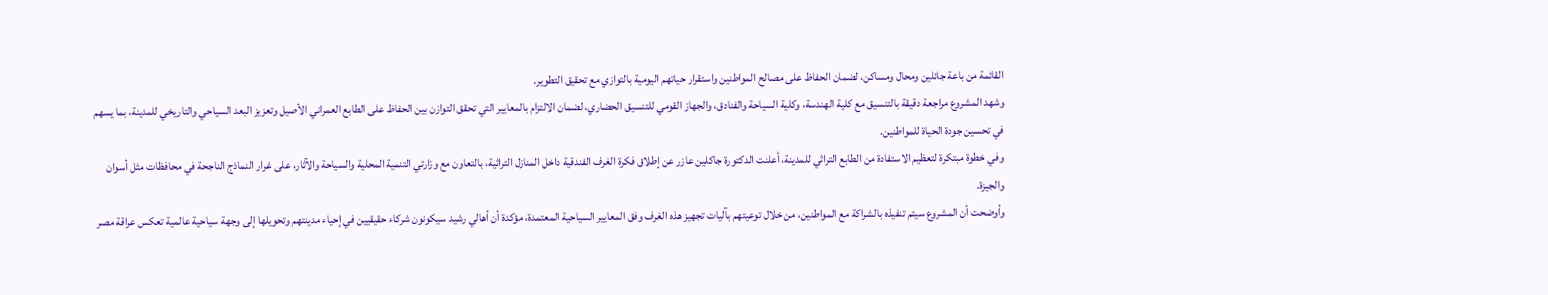القائمة من باعة جائلين ومحال ومساكن، لضمان الحفاظ على مصالح المواطنين واستقرار حياتهم اليومية بالتوازي مع تحقيق التطوير.
وشهد المشروع مراجعة دقيقة بالتنسيق مع كلية الهندسة، وكلية السياحة والفنادق، والجهاز القومي للتنسيق الحضاري، لضمان الالتزام بالمعايير التي تحقق التوازن بين الحفاظ على الطابع العمراني الأصيل وتعزيز البعد السياحي والتاريخي للمدينة، بما يسهم في تحسين جودة الحياة للمواطنين.
وفي خطوة مبتكرة لتعظيم الاستفادة من الطابع التراثي للمدينة، أعلنت الدكتورة جاكلين عازر عن إطلاق فكرة الغرف الفندقية داخل المنازل التراثية، بالتعاون مع وزارتي التنمية المحلية والسياحة والآثار، على غرار النماذج الناجحة في محافظات مثل أسوان والجيزة.
وأوضحت أن المشروع سيتم تنفيذه بالشراكة مع المواطنين، من خلال توعيتهم بآليات تجهيز هذه الغرف وفق المعايير السياحية المعتمدة، مؤكدة أن أهالي رشيد سيكونون شركاء حقيقيين في إحياء مدينتهم وتحويلها إلى وجهة سياحية عالمية تعكس عراقة مصر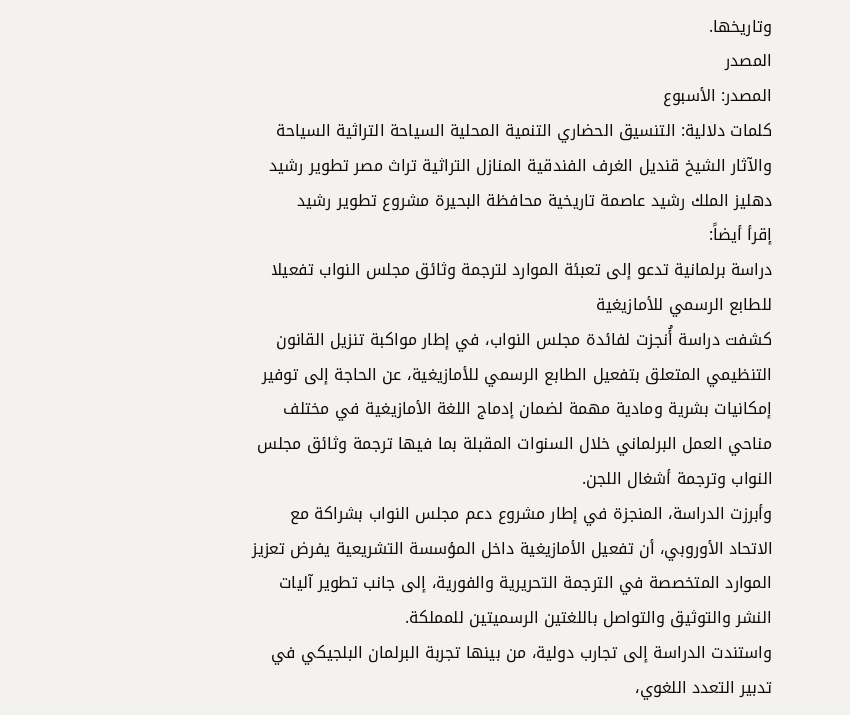وتاريخها.
المصدر
المصدر: الأسبوع
كلمات دلالية: التنسيق الحضاري التنمية المحلية السياحة التراثية السياحة والآثار الشيخ قنديل الغرف الفندقية المنازل التراثية تراث مصر تطوير رشيد دهليز الملك رشيد عاصمة تاريخية محافظة البحيرة مشروع تطوير رشيد
إقرأ أيضاً:
دراسة برلمانية تدعو إلى تعبئة الموارد لترجمة وثائق مجلس النواب تفعيلا للطابع الرسمي للأمازيغية
كشفت دراسة أُنجزت لفائدة مجلس النواب، في إطار مواكبة تنزيل القانون التنظيمي المتعلق بتفعيل الطابع الرسمي للأمازيغية، عن الحاجة إلى توفير إمكانيات بشرية ومادية مهمة لضمان إدماج اللغة الأمازيغية في مختلف مناحي العمل البرلماني خلال السنوات المقبلة بما فيها ترجمة وثائق مجلس النواب وترجمة أشغال اللجن.
وأبرزت الدراسة، المنجزة في إطار مشروع دعم مجلس النواب بشراكة مع الاتحاد الأوروبي، أن تفعيل الأمازيغية داخل المؤسسة التشريعية يفرض تعزيز الموارد المتخصصة في الترجمة التحريرية والفورية، إلى جانب تطوير آليات النشر والتوثيق والتواصل باللغتين الرسميتين للمملكة.
واستندت الدراسة إلى تجارب دولية، من بينها تجربة البرلمان البلجيكي في تدبير التعدد اللغوي،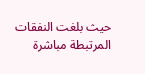حيث بلغت النفقات المرتبطة مباشرة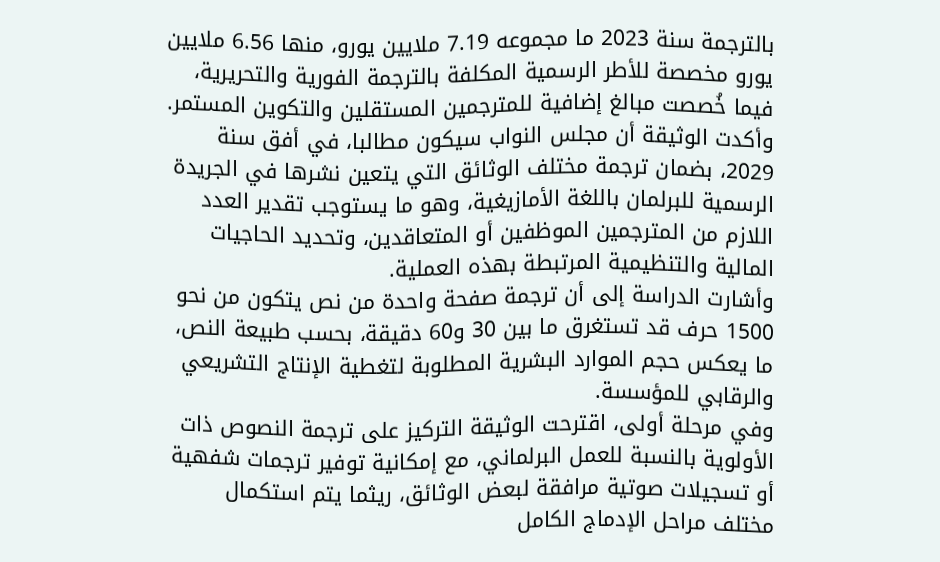بالترجمة سنة 2023 ما مجموعه 7.19 ملايين يورو، منها 6.56 ملايين يورو مخصصة للأطر الرسمية المكلفة بالترجمة الفورية والتحريرية، فيما خُصصت مبالغ إضافية للمترجمين المستقلين والتكوين المستمر.
وأكدت الوثيقة أن مجلس النواب سيكون مطالبا، في أفق سنة 2029، بضمان ترجمة مختلف الوثائق التي يتعين نشرها في الجريدة الرسمية للبرلمان باللغة الأمازيغية، وهو ما يستوجب تقدير العدد اللازم من المترجمين الموظفين أو المتعاقدين، وتحديد الحاجيات المالية والتنظيمية المرتبطة بهذه العملية.
وأشارت الدراسة إلى أن ترجمة صفحة واحدة من نص يتكون من نحو 1500 حرف قد تستغرق ما بين 30 و60 دقيقة، بحسب طبيعة النص، ما يعكس حجم الموارد البشرية المطلوبة لتغطية الإنتاج التشريعي والرقابي للمؤسسة.
وفي مرحلة أولى، اقترحت الوثيقة التركيز على ترجمة النصوص ذات الأولوية بالنسبة للعمل البرلماني، مع إمكانية توفير ترجمات شفهية أو تسجيلات صوتية مرافقة لبعض الوثائق، ريثما يتم استكمال مختلف مراحل الإدماج الكامل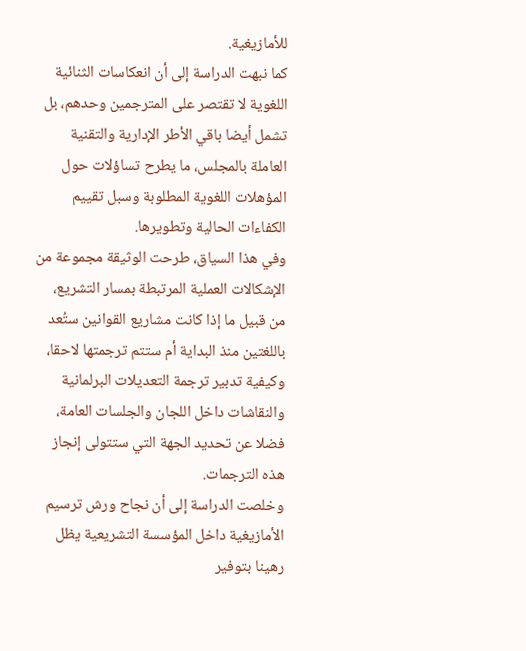للأمازيغية.
كما نبهت الدراسة إلى أن انعكاسات الثنائية اللغوية لا تقتصر على المترجمين وحدهم، بل تشمل أيضا باقي الأطر الإدارية والتقنية العاملة بالمجلس، ما يطرح تساؤلات حول المؤهلات اللغوية المطلوبة وسبل تقييم الكفاءات الحالية وتطويرها.
وفي هذا السياق، طرحت الوثيقة مجموعة من الإشكالات العملية المرتبطة بمسار التشريع، من قبيل ما إذا كانت مشاريع القوانين ستُعد باللغتين منذ البداية أم ستتم ترجمتها لاحقا، وكيفية تدبير ترجمة التعديلات البرلمانية والنقاشات داخل اللجان والجلسات العامة، فضلا عن تحديد الجهة التي ستتولى إنجاز هذه الترجمات.
وخلصت الدراسة إلى أن نجاح ورش ترسيم الأمازيغية داخل المؤسسة التشريعية يظل رهينا بتوفير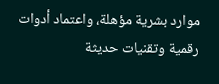موارد بشرية مؤهلة، واعتماد أدوات رقمية وتقنيات حديثة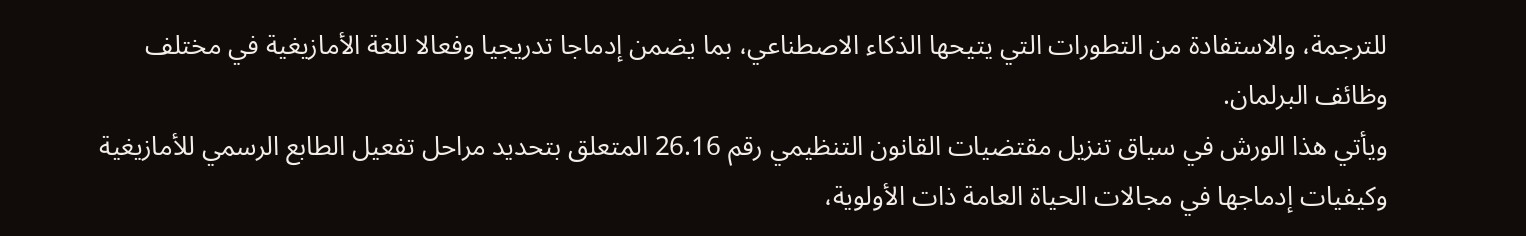للترجمة، والاستفادة من التطورات التي يتيحها الذكاء الاصطناعي، بما يضمن إدماجا تدريجيا وفعالا للغة الأمازيغية في مختلف وظائف البرلمان.
ويأتي هذا الورش في سياق تنزيل مقتضيات القانون التنظيمي رقم 26.16 المتعلق بتحديد مراحل تفعيل الطابع الرسمي للأمازيغية وكيفيات إدماجها في مجالات الحياة العامة ذات الأولوية،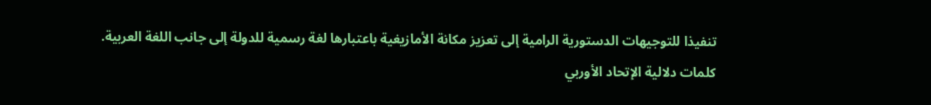تنفيذا للتوجيهات الدستورية الرامية إلى تعزيز مكانة الأمازيغية باعتبارها لغة رسمية للدولة إلى جانب اللغة العربية.
كلمات دلالية الإتحاد الأوربي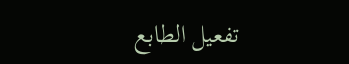تفعيل الطابع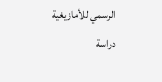الرسمي للأمازيغية دراسة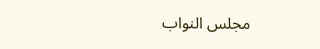مجلس النواب